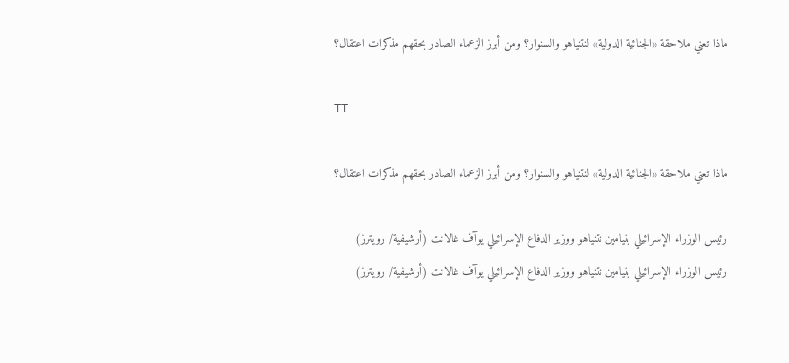ماذا تعني ملاحقة «الجنائية الدولية» لنتنياهو والسنوار؟ ومن أبرز الزعماء الصادر بحقهم مذكرات اعتقال؟

TT

ماذا تعني ملاحقة «الجنائية الدولية» لنتنياهو والسنوار؟ ومن أبرز الزعماء الصادر بحقهم مذكرات اعتقال؟

رئيس الوزراء الإسرائيلي بنيامين نتنياهو ووزير الدفاع الإسرائيلي يوآف غالانت (أرشيفية/ رويترز)
رئيس الوزراء الإسرائيلي بنيامين نتنياهو ووزير الدفاع الإسرائيلي يوآف غالانت (أرشيفية/ رويترز)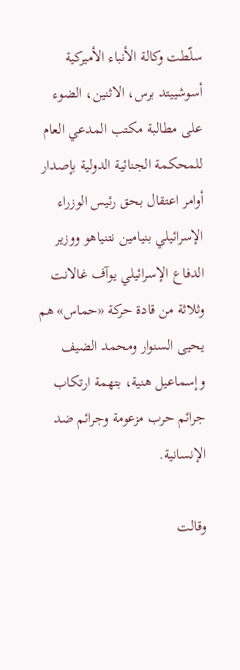سلّطت وكالة الأنباء الأميركية أسوشييتد برس، الاثنين، الضوء على مطالبة مكتب المدعي العام للمحكمة الجنائية الدولية بإصدار أوامر اعتقال بحق رئيس الوزراء الإسرائيلي بنيامين نتنياهو ووزير الدفاع الإسرائيلي يوآف غالانت وثلاثة من قادة حركة «حماس» هم يحيى السنوار ومحمد الضيف وإسماعيل هنية، بتهمة ارتكاب جرائم حرب مزعومة وجرائم ضد الإنسانية.

وقالت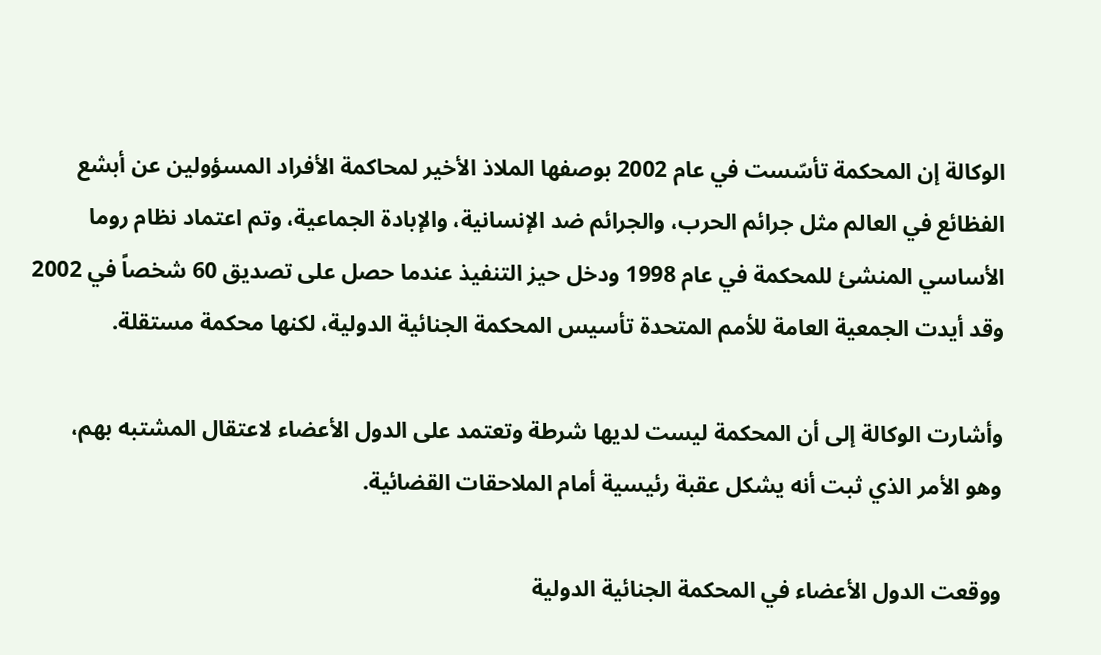الوكالة إن المحكمة تأسّست في عام 2002 بوصفها الملاذ الأخير لمحاكمة الأفراد المسؤولين عن أبشع الفظائع في العالم مثل جرائم الحرب، والجرائم ضد الإنسانية، والإبادة الجماعية، وتم اعتماد نظام روما الأساسي المنشئ للمحكمة في عام 1998 ودخل حيز التنفيذ عندما حصل على تصديق 60 شخصاً في 2002 وقد أيدت الجمعية العامة للأمم المتحدة تأسيس المحكمة الجنائية الدولية، لكنها محكمة مستقلة.

وأشارت الوكالة إلى أن المحكمة ليست لديها شرطة وتعتمد على الدول الأعضاء لاعتقال المشتبه بهم، وهو الأمر الذي ثبت أنه يشكل عقبة رئيسية أمام الملاحقات القضائية.

ووقعت الدول الأعضاء في المحكمة الجنائية الدولية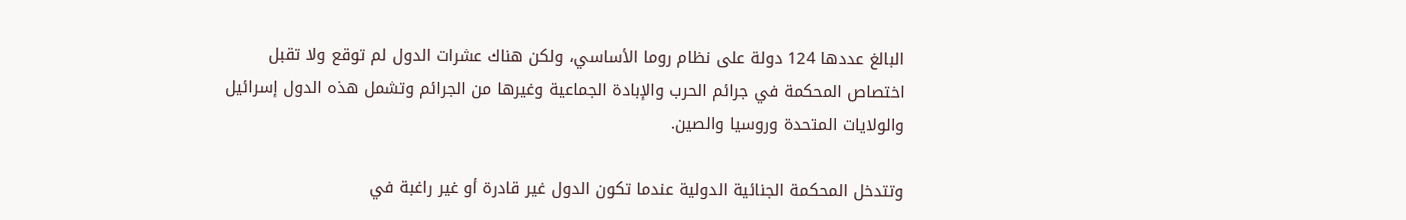البالغ عددها 124 دولة على نظام روما الأساسي، ولكن هناك عشرات الدول لم توقع ولا تقبل اختصاص المحكمة في جرائم الحرب والإبادة الجماعية وغيرها من الجرائم وتشمل هذه الدول إسرائيل والولايات المتحدة وروسيا والصين.

وتتدخل المحكمة الجنائية الدولية عندما تكون الدول غير قادرة أو غير راغبة في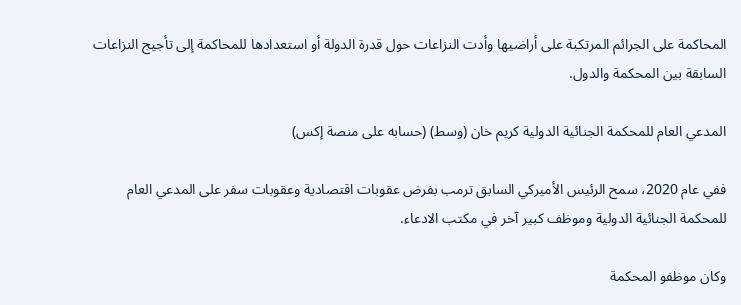المحاكمة على الجرائم المرتكبة على أراضيها وأدت النزاعات حول قدرة الدولة أو استعدادها للمحاكمة إلى تأجيج النزاعات السابقة بين المحكمة والدول.

المدعي العام للمحكمة الجنائية الدولية كريم خان (وسط) (حسابه على منصة إكس)

ففي عام 2020، سمح الرئيس الأميركي السابق ترمب بفرض عقوبات اقتصادية وعقوبات سفر على المدعي العام للمحكمة الجنائية الدولية وموظف كبير آخر في مكتب الادعاء.

وكان موظفو المحكمة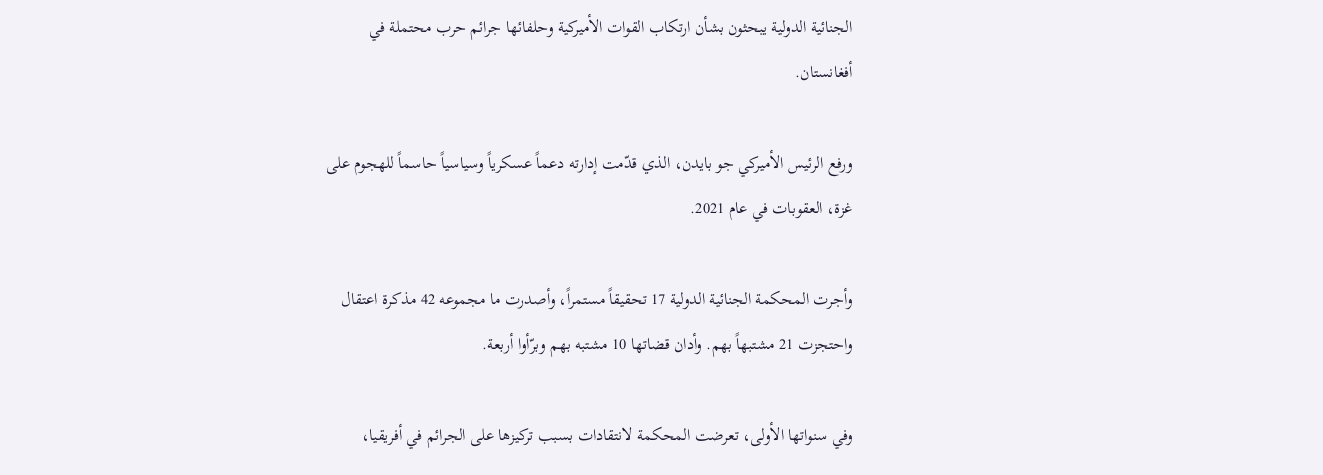الجنائية الدولية يبحثون بشأن ارتكاب القوات الأميركية وحلفائها جرائم حرب محتملة في أفغانستان.

ورفع الرئيس الأميركي جو بايدن، الذي قدّمت إدارته دعماً عسكرياً وسياسياً حاسماً للهجوم على غزة، العقوبات في عام 2021.

وأجرت المحكمة الجنائية الدولية 17 تحقيقاً مستمراً، وأصدرت ما مجموعه 42 مذكرة اعتقال واحتجزت 21 مشتبهاً بهم. وأدان قضاتها 10 مشتبه بهم وبرّأوا أربعة.

وفي سنواتها الأولى، تعرضت المحكمة لانتقادات بسبب تركيزها على الجرائم في أفريقيا،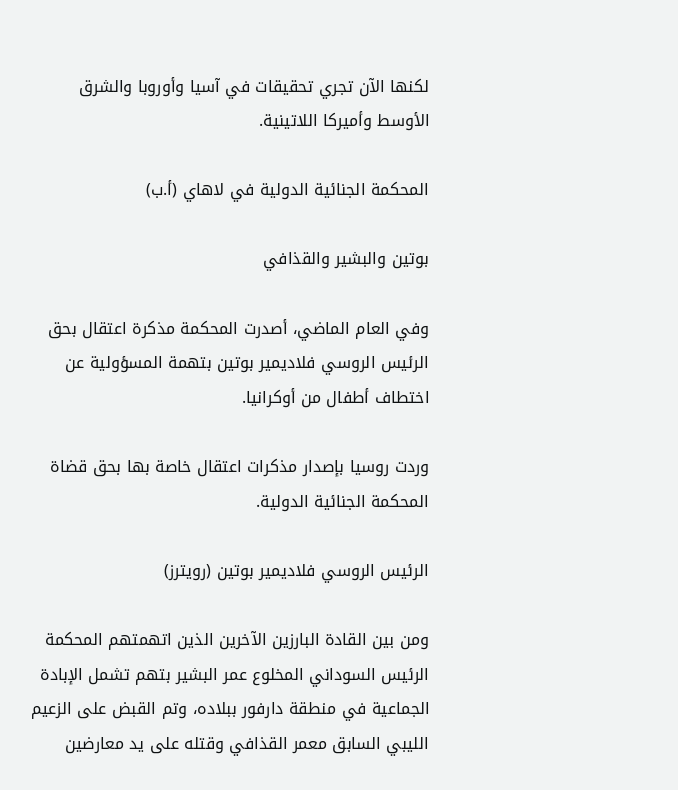لكنها الآن تجري تحقيقات في آسيا وأوروبا والشرق الأوسط وأميركا اللاتينية.

المحكمة الجنائية الدولية في لاهاي (أ.ب)

بوتين والبشير والقذافي

وفي العام الماضي، أصدرت المحكمة مذكرة اعتقال بحق الرئيس الروسي فلاديمير بوتين بتهمة المسؤولية عن اختطاف أطفال من أوكرانيا.

وردت روسيا بإصدار مذكرات اعتقال خاصة بها بحق قضاة المحكمة الجنائية الدولية.

الرئيس الروسي فلاديمير بوتين (رويترز)

ومن بين القادة البارزين الآخرين الذين اتهمتهم المحكمة الرئيس السوداني المخلوع عمر البشير بتهم تشمل الإبادة الجماعية في منطقة دارفور ببلاده، وتم القبض على الزعيم الليبي السابق معمر القذافي وقتله على يد معارضين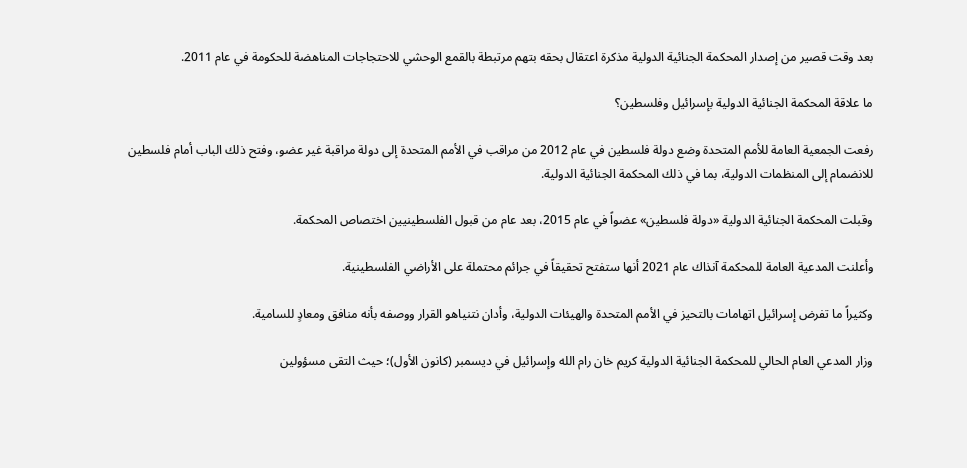بعد وقت قصير من إصدار المحكمة الجنائية الدولية مذكرة اعتقال بحقه بتهم مرتبطة بالقمع الوحشي للاحتجاجات المناهضة للحكومة في عام 2011.

ما علاقة المحكمة الجنائية الدولية بإسرائيل وفلسطين؟

رفعت الجمعية العامة للأمم المتحدة وضع دولة فلسطين في عام 2012 من مراقب في الأمم المتحدة إلى دولة مراقبة غير عضو، وفتح ذلك الباب أمام فلسطين للانضمام إلى المنظمات الدولية، بما في ذلك المحكمة الجنائية الدولية.

وقبلت المحكمة الجنائية الدولية «دولة فلسطين» عضواً في عام 2015، بعد عام من قبول الفلسطينيين اختصاص المحكمة.

وأعلنت المدعية العامة للمحكمة آنذاك عام 2021 أنها ستفتح تحقيقاً في جرائم محتملة على الأراضي الفلسطينية.

وكثيراً ما تفرض إسرائيل اتهامات بالتحيز في الأمم المتحدة والهيئات الدولية، وأدان نتنياهو القرار ووصفه بأنه منافق ومعادٍ للسامية.

وزار المدعي العام الحالي للمحكمة الجنائية الدولية كريم خان رام الله وإسرائيل في ديسمبر (كانون الأول)؛ حيث التقى مسؤولين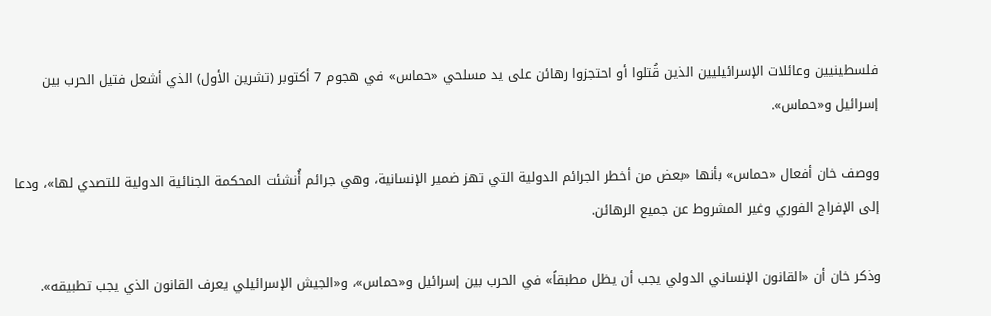فلسطينيين وعائلات الإسرائيليين الذين قُتلوا أو احتجزوا رهائن على يد مسلحي «حماس» في هجوم 7 أكتوبر (تشرين الأول) الذي أشعل فتيل الحرب بين إسرائيل و«حماس».

ووصف خان أفعال «حماس» بأنها «بعض من أخطر الجرائم الدولية التي تهز ضمير الإنسانية، وهي جرائم أُنشئت المحكمة الجنائية الدولية للتصدي لها»، ودعا إلى الإفراج الفوري وغير المشروط عن جميع الرهائن.

وذكر خان أن «القانون الإنساني الدولي يجب أن يظل مطبقاً» في الحرب بين إسرائيل و«حماس»، و«الجيش الإسرائيلي يعرف القانون الذي يجب تطبيقه».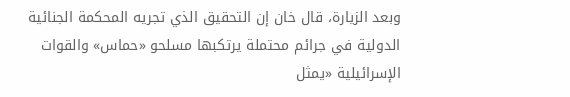وبعد الزيارة، قال خان إن التحقيق الذي تجريه المحكمة الجنائية الدولية في جرائم محتملة يرتكبها مسلحو «حماس» والقوات الإسرائيلية «يمثل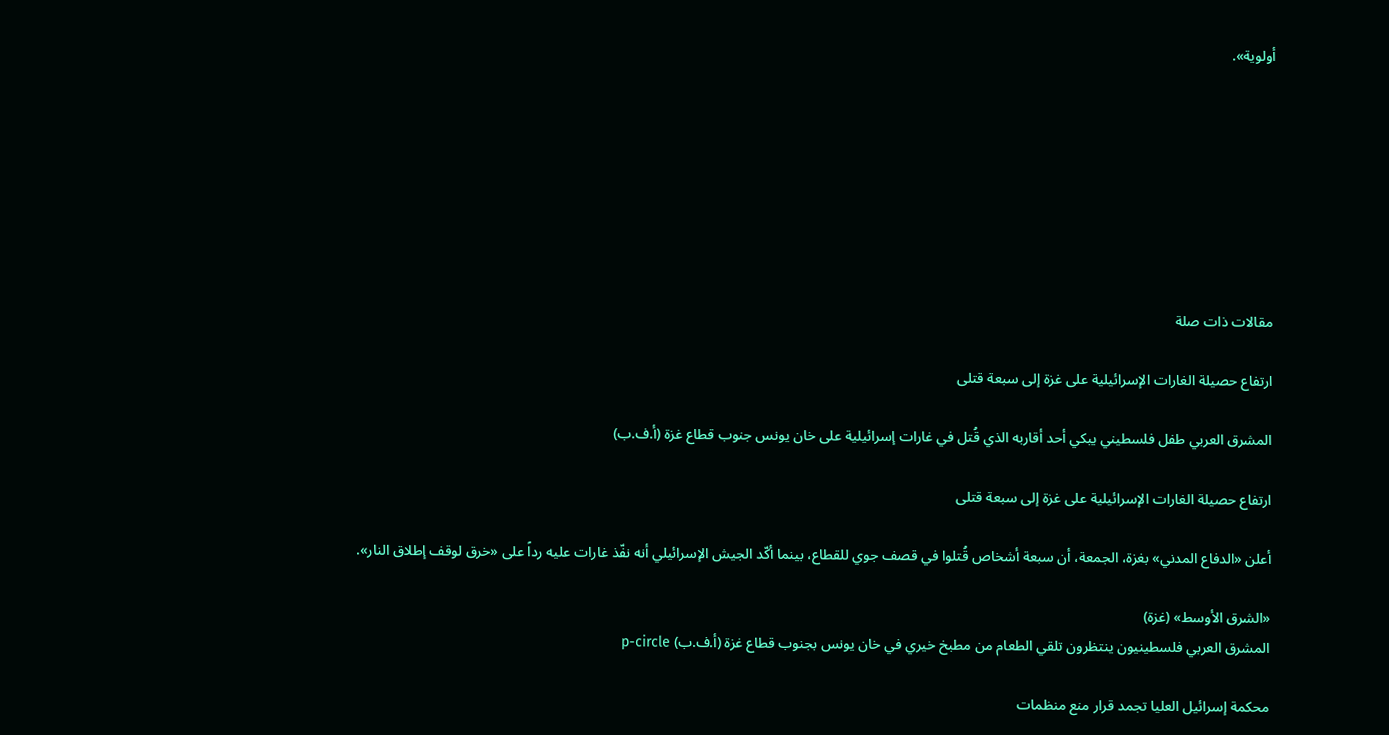أولوية».








مقالات ذات صلة

ارتفاع حصيلة الغارات الإسرائيلية على غزة إلى سبعة قتلى

المشرق العربي طفل فلسطيني يبكي أحد أقاربه الذي قُتل في غارات إسرائيلية على خان يونس جنوب قطاع غزة (أ.ف.ب)

ارتفاع حصيلة الغارات الإسرائيلية على غزة إلى سبعة قتلى

أعلن «الدفاع المدني» بغزة، الجمعة، أن سبعة أشخاص قُتلوا في قصف جوي للقطاع، بينما أكّد الجيش الإسرائيلي أنه نفّذ غارات عليه رداً على «خرق لوقف إطلاق النار».

«الشرق الأوسط» (غزة)
المشرق العربي فلسطينيون ينتظرون تلقي الطعام من مطبخ خيري في خان يونس بجنوب قطاع غزة (أ.ف.ب) p-circle

محكمة إسرائيل العليا تجمد قرار منع منظمات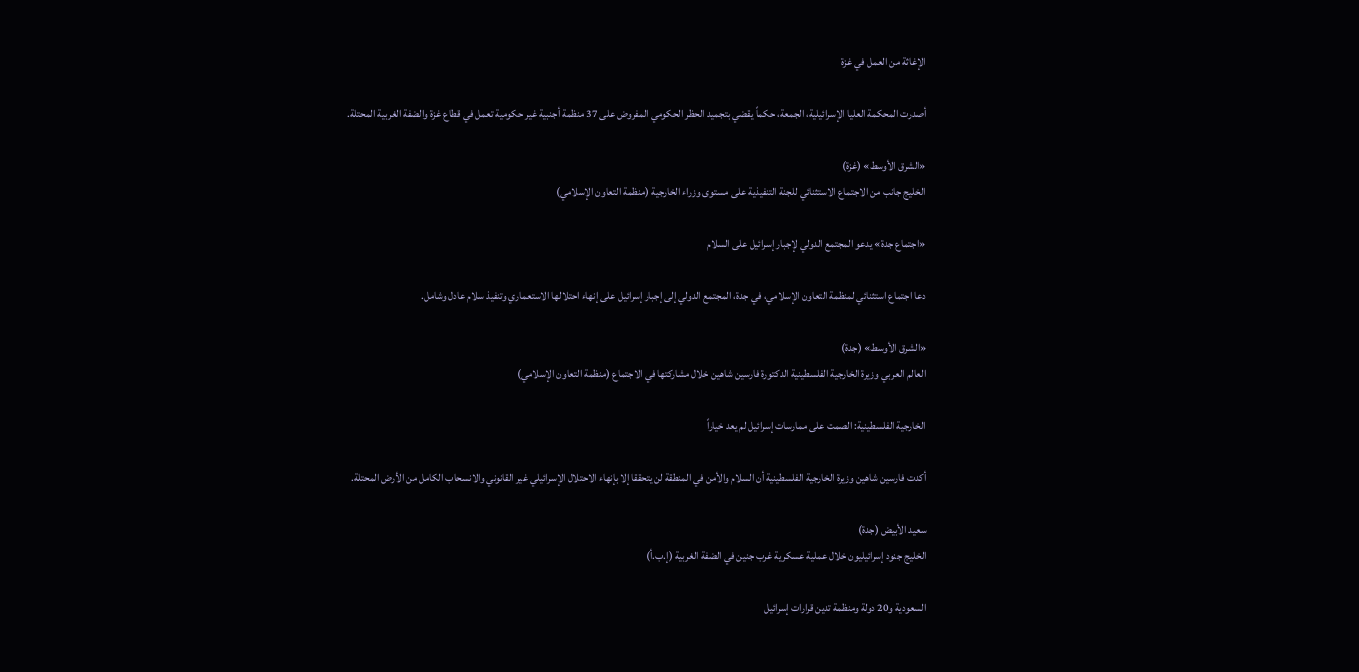الإغاثة من العمل في غزة

أصدرت المحكمة العليا الإسرائيلية، الجمعة، حكماً يقضي بتجميد الحظر الحكومي المفروض على 37 منظمة أجنبية غير حكومية تعمل في قطاع غزة والضفة الغربية المحتلة.

«الشرق الأوسط» (غزة)
الخليج جانب من الاجتماع الاستثنائي للجنة التنفيذية على مستوى وزراء الخارجية (منظمة التعاون الإسلامي)

«اجتماع جدة» يدعو المجتمع الدولي لإجبار إسرائيل على السلام

دعا اجتماع استثنائي لمنظمة التعاون الإسلامي، في جدة، المجتمع الدولي إلى إجبار إسرائيل على إنهاء احتلالها الاستعماري وتنفيذ سلام عادل وشامل.

«الشرق الأوسط» (جدة)
العالم العربي وزيرة الخارجية الفلسطينية الدكتورة فارسين شاهين خلال مشاركتها في الاجتماع (منظمة التعاون الإسلامي)

الخارجية الفلسطينية: الصمت على ممارسات إسرائيل لم يعد خياراً

أكدت فارسين شاهين وزيرة الخارجية الفلسطينية أن السلام والأمن في المنطقة لن يتحققا إلا بإنهاء الاحتلال الإسرائيلي غير القانوني والانسحاب الكامل من الأرض المحتلة.

سعيد الأبيض (جدة)
الخليج جنود إسرائيليون خلال عملية عسكرية غرب جنين في الضفة الغربية (إ.ب.أ)

السعودية و20 دولة ومنظمة تدين قرارات إسرائيل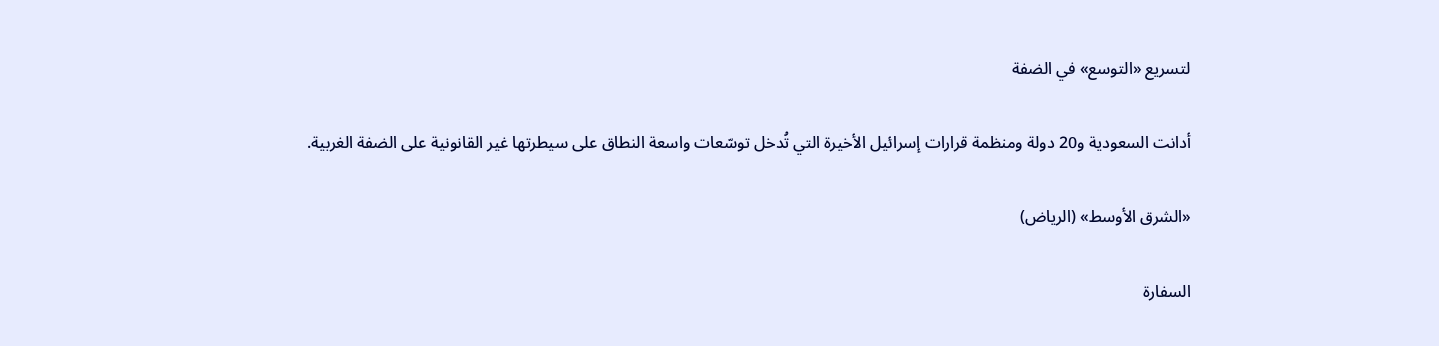لتسريع «التوسع» في الضفة

أدانت السعودية و20 دولة ومنظمة قرارات إسرائيل الأخيرة التي تُدخل توسّعات واسعة النطاق على سيطرتها غير القانونية على الضفة الغربية.

«الشرق الأوسط» (الرياض)

السفارة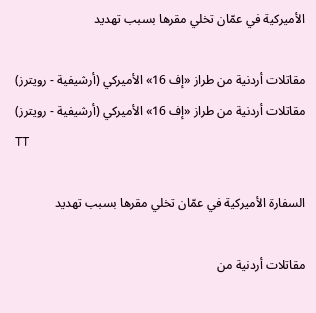الأميركية في عمّان تخلي مقرها بسبب تهديد

مقاتلات أردنية من طراز «إف 16» الأميركي (أرشيفية - رويترز)
مقاتلات أردنية من طراز «إف 16» الأميركي (أرشيفية - رويترز)
TT

السفارة الأميركية في عمّان تخلي مقرها بسبب تهديد

مقاتلات أردنية من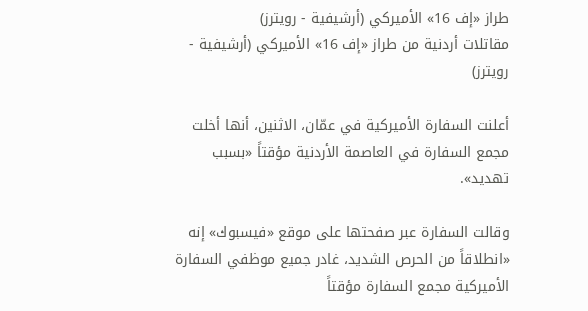طراز «إف 16» الأميركي (أرشيفية - رويترز)
مقاتلات أردنية من طراز «إف 16» الأميركي (أرشيفية - رويترز)

أعلنت السفارة الأميركية في عمّان، الاثنين، أنها أخلت مجمع السفارة في العاصمة الأردنية مؤقتاً «بسبب تهديد».

وقالت السفارة عبر صفحتها على موقع «فيسبوك» إنه «انطلاقاً من الحرص الشديد، غادر جميع موظفي السفارة الأميركية مجمع السفارة مؤقتاً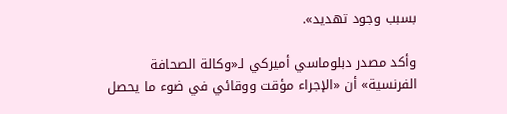بسبب وجود تهديد».

وأكد مصدر دبلوماسي أميركي لـ«وكالة الصحافة الفرنسية» أن «الإجراء مؤقت ووقائي في ضوء ما يحصل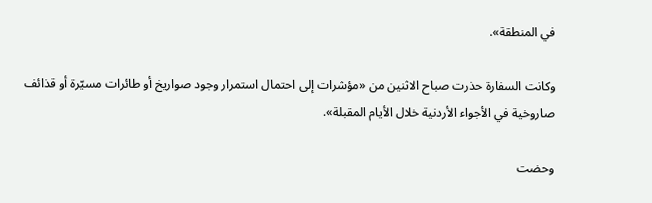في المنطقة».

وكانت السفارة حذرت صباح الاثنين من «مؤشرات إلى احتمال استمرار وجود صواريخ أو طائرات مسيّرة أو قذائف صاروخية في الأجواء الأردنية خلال الأيام المقبلة».

وحضت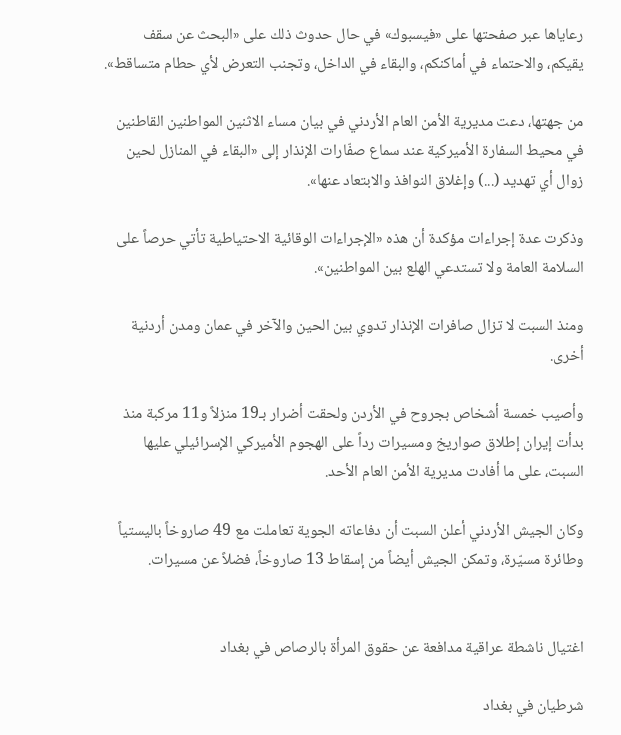رعاياها عبر صفحتها على «فيسبوك» في حال حدوث ذلك على «البحث عن سقف يقيكم، والاحتماء في أماكنكم، والبقاء في الداخل، وتجنب التعرض لأي حطام متساقط».

من جهتها، دعت مديرية الأمن العام الأردني في بيان مساء الاثنين المواطنين القاطنين في محيط السفارة الأميركية عند سماع صفّارات الإنذار إلى «البقاء في المنازل لحين زوال أي تهديد (...) وإغلاق النوافذ والابتعاد عنها».

وذكرت عدة إجراءات مؤكدة أن هذه «الإجراءات الوقائية الاحتياطية تأتي حرصاً على السلامة العامة ولا تستدعي الهلع بين المواطنين».

ومنذ السبت لا تزال صافرات الإنذار تدوي بين الحين والآخر في عمان ومدن أردنية أخرى.

وأصيب خمسة أشخاص بجروح في الأردن ولحقت أضرار بـ19 منزلاً و11 مركبة منذ بدأت إيران إطلاق صواريخ ومسيرات رداً على الهجوم الأميركي الإسرائيلي عليها السبت، على ما أفادت مديرية الأمن العام الأحد.

وكان الجيش الأردني أعلن السبت أن دفاعاته الجوية تعاملت مع 49 صاروخاً باليستياً وطائرة مسيّرة، وتمكن الجيش أيضاً من إسقاط 13 صاروخاً، فضلاً عن مسيرات.


اغتيال ناشطة عراقية مدافعة عن حقوق المرأة بالرصاص في بغداد

شرطيان في بغداد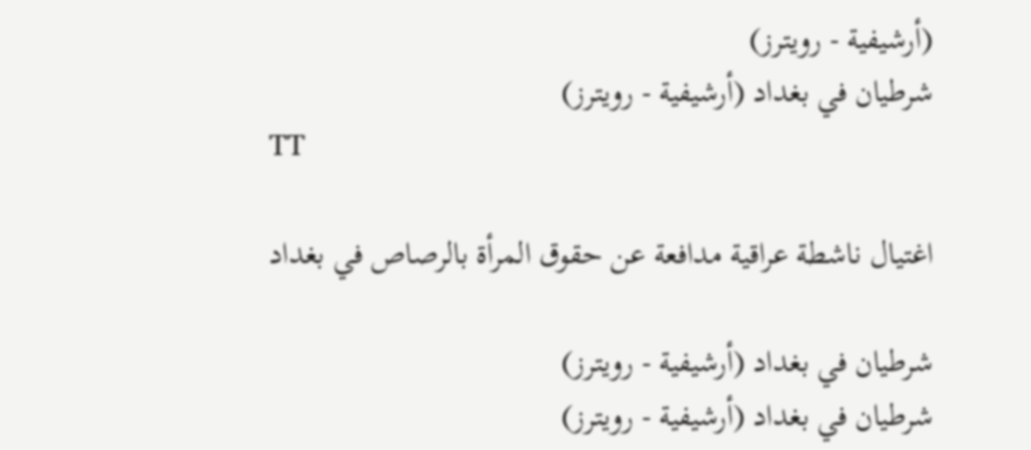(أرشيفية - رويترز)
شرطيان في بغداد (أرشيفية - رويترز)
TT

اغتيال ناشطة عراقية مدافعة عن حقوق المرأة بالرصاص في بغداد

شرطيان في بغداد (أرشيفية - رويترز)
شرطيان في بغداد (أرشيفية - رويترز)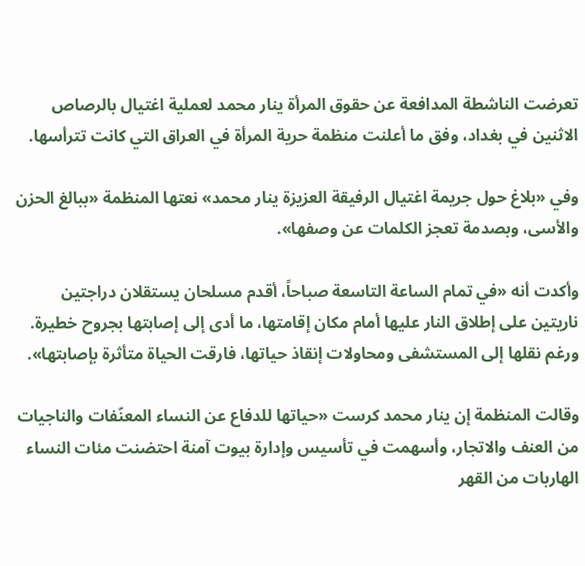تعرضت الناشطة المدافعة عن حقوق المرأة ينار محمد لعملية اغتيال بالرصاص الاثنين في بغداد، وفق ما أعلنت منظمة حرية المرأة في العراق التي كانت تترأسها.

وفي «بلاغ حول جريمة اغتيال الرفيقة العزيزة ينار محمد» نعتها المنظمة «ببالغ الحزن والأسى، وبصدمة تعجز الكلمات عن وصفها».

وأكدت أنه «في تمام الساعة التاسعة صباحاً، أقدم مسلحان يستقلان دراجتين ناريتين على إطلاق النار عليها أمام مكان إقامتها، ما أدى إلى إصابتها بجروح خطيرة. ورغم نقلها إلى المستشفى ومحاولات إنقاذ حياتها، فارقت الحياة متأثرة بإصابتها».

وقالت المنظمة إن ينار محمد كرست «حياتها للدفاع عن النساء المعنّفات والناجيات من العنف والاتجار، وأسهمت في تأسيس وإدارة بيوت آمنة احتضنت مئات النساء الهاربات من القهر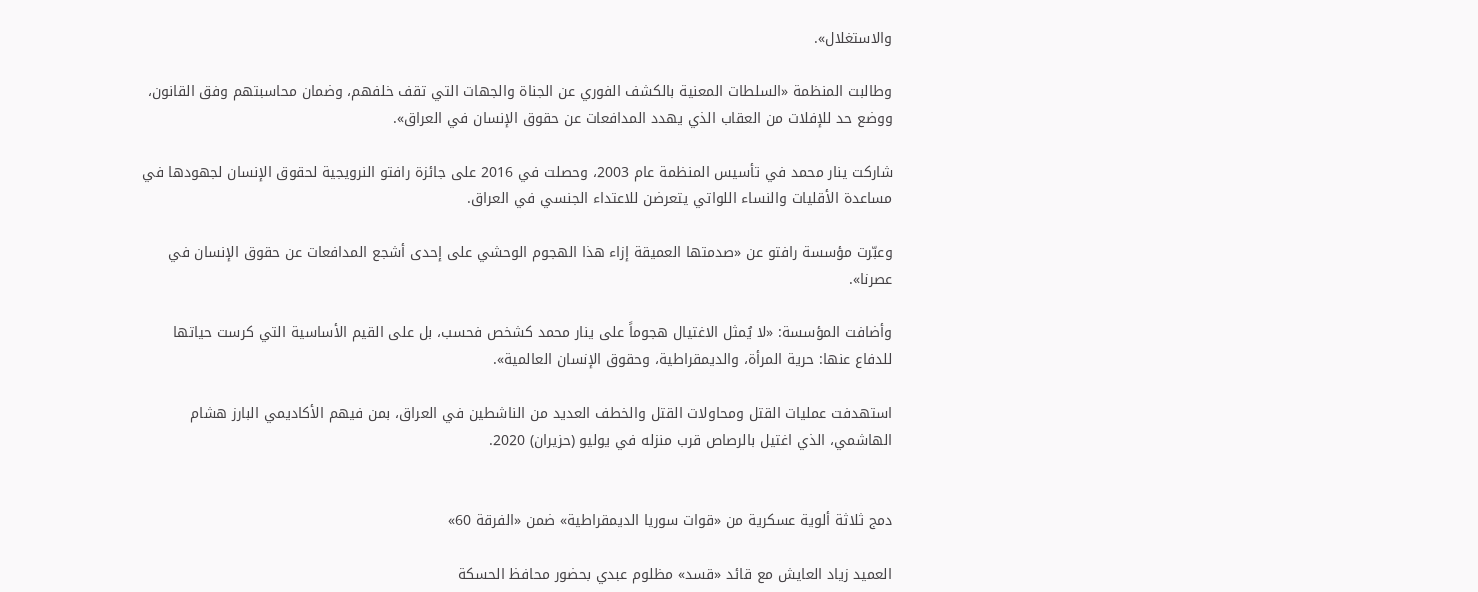والاستغلال».

وطالبت المنظمة «السلطات المعنية بالكشف الفوري عن الجناة والجهات التي تقف خلفهم، وضمان محاسبتهم وفق القانون، ووضع حد للإفلات من العقاب الذي يهدد المدافعات عن حقوق الإنسان في العراق».

شاركت ينار محمد في تأسيس المنظمة عام 2003، وحصلت في 2016 على جائزة رافتو النرويجية لحقوق الإنسان لجهودها في مساعدة الأقليات والنساء اللواتي يتعرضن للاعتداء الجنسي في العراق.

وعبّرت مؤسسة رافتو عن «صدمتها العميقة إزاء هذا الهجوم الوحشي على إحدى أشجع المدافعات عن حقوق الإنسان في عصرنا».

وأضافت المؤسسة: «لا يُمثل الاغتيال هجوماً على ينار محمد كشخص فحسب، بل على القيم الأساسية التي كرست حياتها للدفاع عنها: حرية المرأة، والديمقراطية، وحقوق الإنسان العالمية».

استهدفت عمليات القتل ومحاولات القتل والخطف العديد من الناشطين في العراق، بمن فيهم الأكاديمي البارز هشام الهاشمي، الذي اغتيل بالرصاص قرب منزله في يوليو (حزيران) 2020.


دمج ثلاثة ألوية عسكرية من «قوات سوريا الديمقراطية» ضمن «الفرقة 60»

العميد زياد العايش مع قائد «قسد» مظلوم عبدي بحضور محافظ الحسكة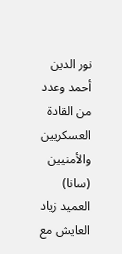نور الدين أحمد وعدد من القادة العسكريين والأمنيين (سانا)
العميد زياد العايش مع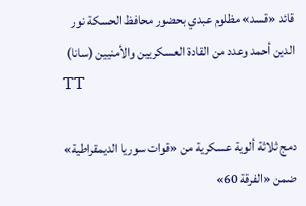قائد «قسد» مظلوم عبدي بحضور محافظ الحسكة نور الدين أحمد وعدد من القادة العسكريين والأمنيين (سانا)
TT

دمج ثلاثة ألوية عسكرية من «قوات سوريا الديمقراطية» ضمن «الفرقة 60»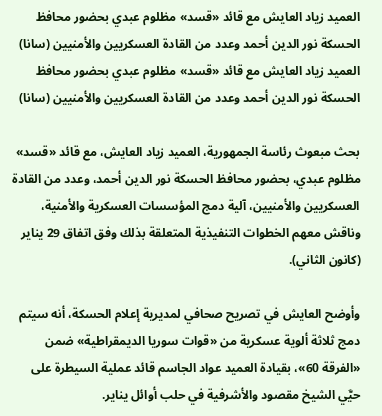العميد زياد العايش مع قائد «قسد» مظلوم عبدي بحضور محافظ الحسكة نور الدين أحمد وعدد من القادة العسكريين والأمنيين (سانا)
العميد زياد العايش مع قائد «قسد» مظلوم عبدي بحضور محافظ الحسكة نور الدين أحمد وعدد من القادة العسكريين والأمنيين (سانا)

بحث مبعوث رئاسة الجمهورية، العميد زياد العايش، مع قائد «قسد» مظلوم عبدي، بحضور محافظ الحسكة نور الدين أحمد، وعدد من القادة العسكريين والأمنيين، آلية دمج المؤسسات العسكرية والأمنية، وناقش معهم الخطوات التنفيذية المتعلقة بذلك وفق اتفاق 29 يناير (كانون الثاني).

وأوضح العايش في تصريح صحافي لمديرية إعلام الحسكة، أنه سيتم دمج ثلاثة ألوية عسكرية من «قوات سوريا الديمقراطية» ضمن «الفرقة 60»، بقيادة العميد عواد الجاسم قائد عملية السيطرة على حيَّي الشيخ مقصود والأشرفية في حلب أوائل يناير.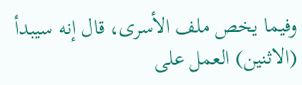وفيما يخص ملف الأسرى، قال إنه سيبدأ (الاثنين) العمل على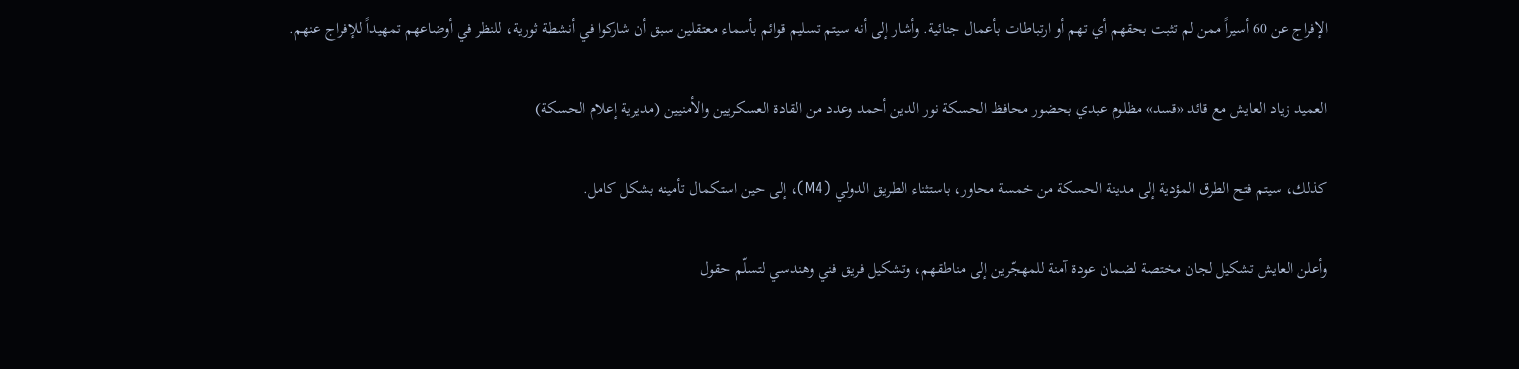الإفراج عن 60 أسيراً ممن لم تثبت بحقهم أي تهم أو ارتباطات بأعمال جنائية. وأشار إلى أنه سيتم تسليم قوائم بأسماء معتقلين سبق أن شاركوا في أنشطة ثورية، للنظر في أوضاعهم تمهيداً للإفراج عنهم.

العميد زياد العايش مع قائد «قسد» مظلوم عبدي بحضور محافظ الحسكة نور الدين أحمد وعدد من القادة العسكريين والأمنيين (مديرية إعلام الحسكة)

كذلك، سيتم فتح الطرق المؤدية إلى مدينة الحسكة من خمسة محاور، باستثناء الطريق الدولي (M4)، إلى حين استكمال تأمينه بشكل كامل.

وأعلن العايش تشكيل لجان مختصة لضمان عودة آمنة للمهجّرين إلى مناطقهم، وتشكيل فريق فني وهندسي لتسلّم حقول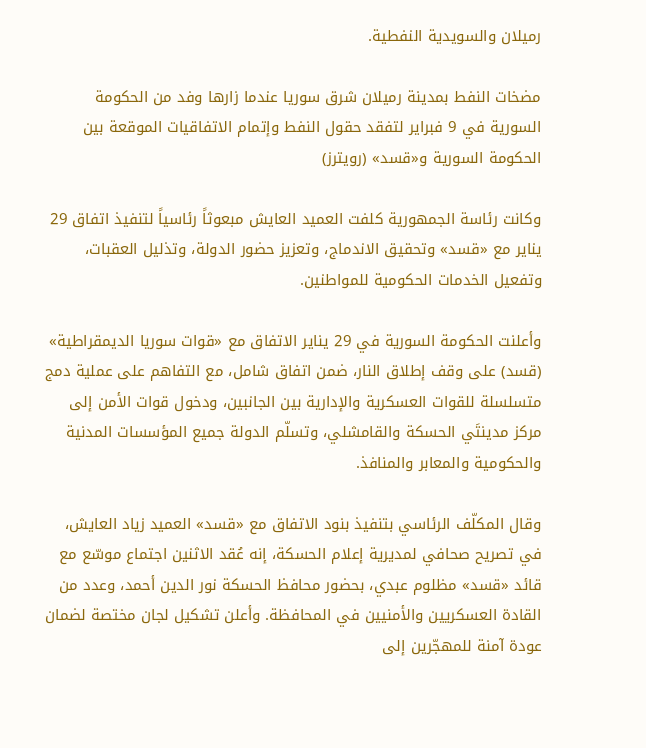رميلان والسويدية النفطية.

مضخات النفط بمدينة رميلان شرق سوريا عندما زارها وفد من الحكومة السورية في 9 فبراير لتفقد حقول النفط وإتمام الاتفاقيات الموقعة بين الحكومة السورية و«قسد» (رويترز)

وكانت رئاسة الجمهورية كلفت العميد العايش مبعوثاً رئاسياً لتنفيذ اتفاق 29 يناير مع «قسد» وتحقيق الاندماج، وتعزيز حضور الدولة، وتذليل العقبات، وتفعيل الخدمات الحكومية للمواطنين.

وأعلنت الحكومة السورية في 29 يناير الاتفاق مع «قوات سوريا الديمقراطية» (قسد) على وقف إطلاق النار، ضمن اتفاق شامل، مع التفاهم على عملية دمج متسلسلة للقوات العسكرية والإدارية بين الجانبين، ودخول قوات الأمن إلى مركز مدينتَي الحسكة والقامشلي، وتسلّم الدولة جميع المؤسسات المدنية والحكومية والمعابر والمنافذ.

وقال المكلّف الرئاسي بتنفيذ بنود الاتفاق مع «قسد» العميد زياد العايش، في تصريح صحافي لمديرية إعلام الحسكة، إنه عُقد الاثنين اجتماع موسّع مع قائد «قسد» مظلوم عبدي، بحضور محافظ الحسكة نور الدين أحمد، وعدد من القادة العسكريين والأمنيين في المحافظة. وأعلن تشكيل لجان مختصة لضمان عودة آمنة للمهجّرين إلى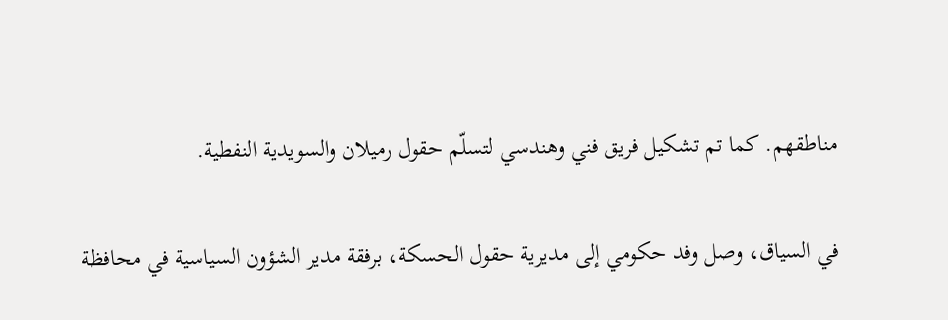مناطقهم. كما تم تشكيل فريق فني وهندسي لتسلّم حقول رميلان والسويدية النفطية.

في السياق، وصل وفد حكومي إلى مديرية حقول الحسكة، برفقة مدير الشؤون السياسية في محافظة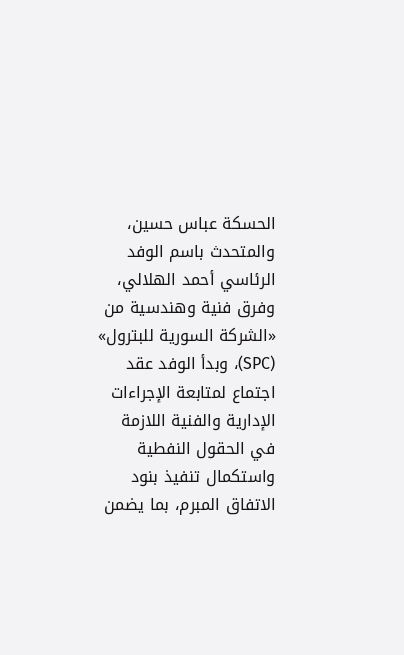الحسكة عباس حسين، والمتحدث باسم الوفد الرئاسي أحمد الهلالي، وفرق فنية وهندسية من «الشركة السورية للبترول» (SPC)، وبدأ الوفد عقد اجتماع لمتابعة الإجراءات الإدارية والفنية اللازمة في الحقول النفطية واستكمال تنفيذ بنود الاتفاق المبرم، بما يضمن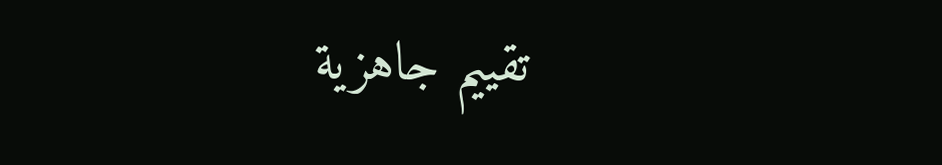تقييم جاهزية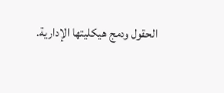الحقول ودمج هيكليتها الإدارية.